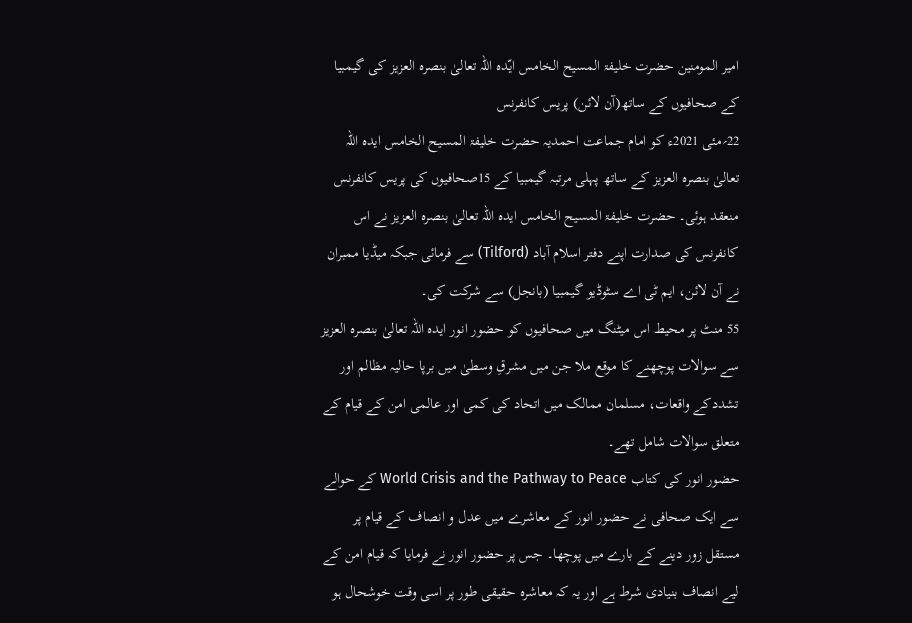امیر المومنین حضرت خلیفۃ المسیح الخامس ایّدہ اللہ تعالیٰ بنصرہ العزیز کی گیمبیا کے صحافیوں کے ساتھ(آن لائن) پریس کانفرنس
22؍مئی 2021ء کو امام جماعت احمدیہ حضرت خلیفۃ المسیح الخامس ایدہ اللہ تعالیٰ بنصرہ العزیز کے ساتھ پہلی مرتبہ گیمبیا کے 15صحافیوں کی پریس کانفرنس منعقد ہوئی۔ حضرت خلیفۃ المسیح الخامس ایدہ اللہ تعالیٰ بنصرہ العزیز نے اس کانفرنس کی صدارت اپنے دفتر اسلام آباد (Tilford) سے فرمائی جبکہ میڈیا ممبران نے آن لائن، ایم ٹی اے سٹوڈیو گیمبیا (بانجل) سے شرکت کی۔
55 منٹ پر محیط اس میٹنگ میں صحافیوں کو حضور انور ایدہ اللہ تعالیٰ بنصرہ العزیز سے سوالات پوچھنے کا موقع ملا جن میں مشرقِ وسطیٰ میں برپا حالیہ مظالم اور تشددکے واقعات، مسلمان ممالک میں اتحاد کی کمی اور عالمی امن کے قیام کے متعلق سوالات شامل تھے۔
حضور انور کی کتاب World Crisis and the Pathway to Peace کے حوالے سے ایک صحافی نے حضور انور کے معاشرے میں عدل و انصاف کے قیام پر مستقل زور دینے کے بارے میں پوچھا۔ جس پر حضور انور نے فرمایا کہ قیام امن کے لیے انصاف بنیادی شرط ہے اور یہ کہ معاشرہ حقیقی طور پر اسی وقت خوشحال ہو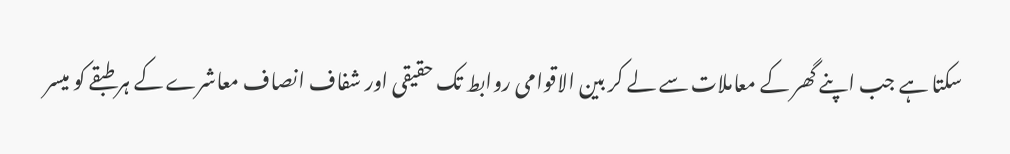سکتا ہے جب اپنے گھر کے معاملات سے لے کر بین الاقوامی روابط تک حقیقی اور شفاف انصاف معاشرے کے ہر طبقے کو میسر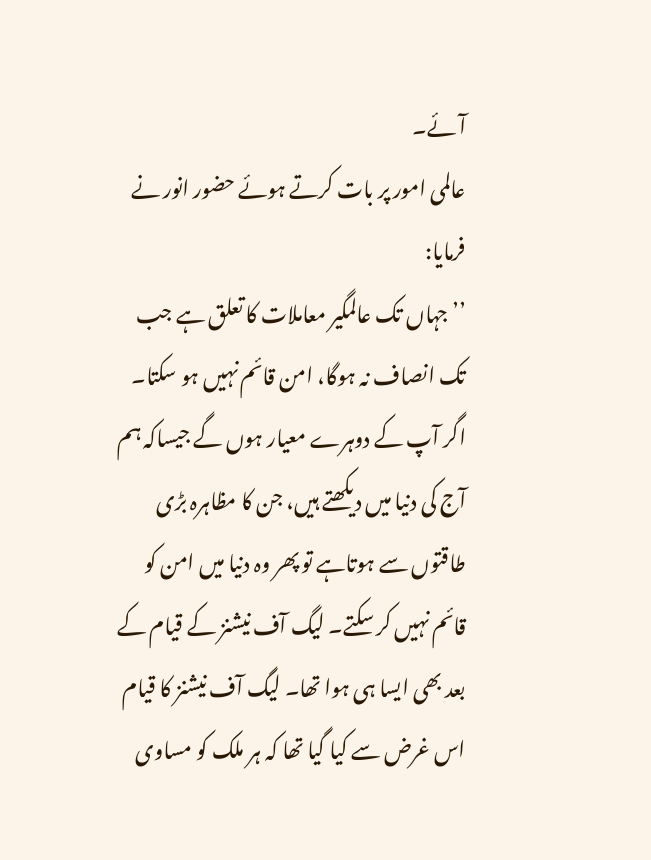آئے۔
عالمی امور پر بات کرتے ہوئے حضور انور نے فرمایا:
’’جہاں تک عالمگیر معاملات کا تعلق ہے جب تک انصاف نہ ہوگا، امن قائم نہیں ہو سکتا۔ اگر آپ کے دوہرے معیار ہوں گے جیساکہ ہم آج کی دنیا میں دیکھتے ہیں، جن کا مظاہرہ بڑی طاقتوں سے ہوتاہے تو پھر وہ دنیا میں امن کو قائم نہیں کر سکتے۔ لیگ آف نیشنز کے قیام کے بعد بھی ایسا ہی ہوا تھا۔ لیگ آف نیشنز کا قیام اس غرض سے کیا گیا تھا کہ ہر ملک کو مساوی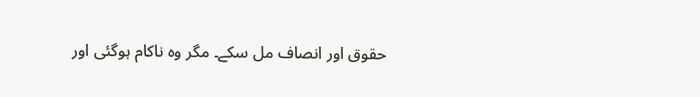حقوق اور انصاف مل سکے۔ مگر وہ ناکام ہوگئی اور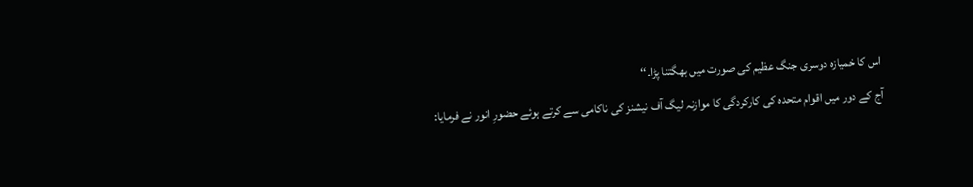اس کا خمیازہ دوسری جنگ عظیم کی صورت میں بھگتنا پڑا۔‘‘
آج کے دور میں اقوام متحدہ کی کارکردگی کا موازنہ لیگ آف نیشنز کی ناکامی سے کرتے ہوئے حضورِ انور نے فرمایا: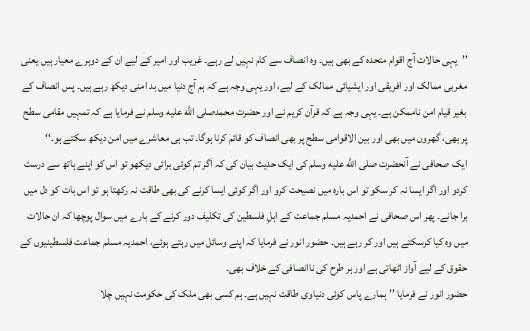’’یہی حالات آج اقوام متحدہ کے بھی ہیں۔ وہ انصاف سے کام نہیں لے رہے۔ غریب اور امیر کے لیے ان کے دوہرے معیار ہیں یعنی مغربی ممالک اور افریقی اور ایشیائی ممالک کے لیے، اور یہی وجہ ہے کہ ہم آج دنیا میں بد امنی دیکھ رہے ہیں۔ پس انصاف کے بغیر قیام امن ناممکن ہے۔ یہی وجہ ہے کہ قرآن کریم نے اور حضرت محمدصلى الله عليه وسلم نے فرمایا ہے کہ تمہیں مقامی سطح پر بھی، گھروں میں بھی اور بین الاقوامی سطح پر بھی انصاف کو قائم کرنا ہوگا۔ تب ہی معاشرے میں امن دیکھ سکتے ہو۔‘‘
ایک صحافی نے آنحضرت صلى الله عليه وسلم کی ایک حدیث بیان کی کہ اگر تم کوئی برائی دیکھو تو اس کو اپنے ہاتھ سے درست کردو اور اگر ایسا نہ کر سکو تو اس بارہ میں نصیحت کرو اور اگر کوئی ایسا کرنے کی بھی طاقت نہ رکھتا ہو تو اس بات کو دل میں برا جانے۔ پھر اس صحافی نے احمدیہ مسلم جماعت کے اہلِ فلسطین کی تکلیف دور کرنے کے بارے میں سوال پوچھا کہ ان حالات میں وہ کیا کرسکتے ہیں اور کر رہے ہیں۔ حضور انور نے فرمایا کہ اپنے وسائل میں رہتے ہوئے، احمدیہ مسلم جماعت فلسطینیوں کے حقوق کے لیے آواز اٹھاتی ہے اور ہر طرح کی ناانصافی کے خلاف بھی۔
حضور انور نے فرمایا ’’ہمارے پاس کوئی دنیاوی طاقت نہیں ہے۔ ہم کسی بھی ملک کی حکومت نہیں چلا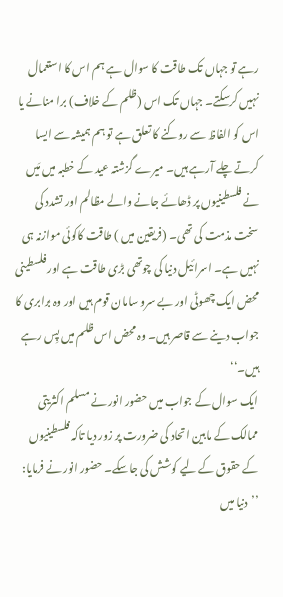رہے تو جہاں تک طاقت کا سوال ہے ہم اس کا استعمال نہیں کرسکتے۔ جہاں تک اس (ظلم کے خلاف) برا منانے یا اس کو الفاظ سے روکنے کا تعلق ہے تو ہم ہمیشہ سے ایسا کرتے چلے آرہے ہیں۔ میرے گزشتہ عید کے خطبہ میں مَیں نے فلسطینیوں پر ڈھائے جانے والے مظالم اور تشدد کی سخت مذمت کی تھی۔ (فریقین میں ) طاقت کاکوئی موازنہ ہی نہیں ہے۔ اسرائیل دنیا کی چوتھی بڑی طاقت ہے اور فلسطینی محض ایک چھوٹی اور بے سرو سامان قوم ہیں اور وہ برابری کا جواب دینے سے قاصر ہیں۔ وہ محض اس ظلم میں پِس رہے ہیں۔‘‘
ایک سوال کے جواب میں حضور انور نے مسلم اکثریتی ممالک کے مابین اتحاد کی ضرورت پر زور دیا تاکہ فلسطینیوں کے حقوق کے لیے کوشش کی جاسکے۔ حضور انور نے فرمایا:
’’دنیا میں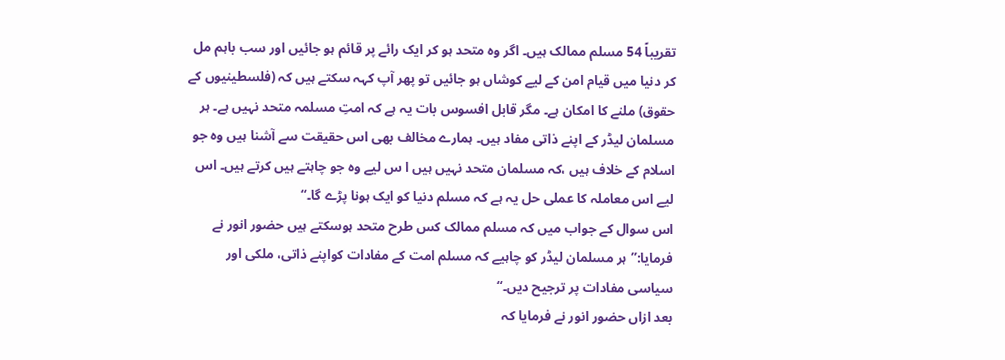تقریباً 54 مسلم ممالک ہیں۔ اگر وہ متحد ہو کر ایک رائے پر قائم ہو جائیں اور سب باہم مل کر دنیا میں قیام امن کے لیے کوشاں ہو جائیں تو پھر آپ کہہ سکتے ہیں کہ (فلسطینیوں کے حقوق) ملنے کا امکان ہے۔ مگر قابل افسوس بات یہ ہے کہ امتِ مسلمہ متحد نہیں ہے۔ ہر مسلمان لیڈر کے اپنے ذاتی مفاد ہیں۔ ہمارے مخالف بھی اس حقیقت سے آشنا ہیں وہ جو اسلام کے خلاف ہیں ،کہ مسلمان متحد نہیں ہیں ا س لیے وہ جو چاہتے ہیں کرتے ہیں۔ اس لیے اس معاملہ کا عملی حل یہ ہے کہ مسلم دنیا کو ایک ہونا پڑے گا۔‘‘
اس سوال کے جواب میں کہ مسلم ممالک کس طرح متحد ہوسکتے ہیں حضور انور نے فرمایا:’’ہر مسلمان لیڈر کو چاہیے کہ مسلم امت کے مفادات کواپنے ذاتی، ملکی اور سیاسی مفادات پر ترجیح دیں۔‘‘
بعد ازاں حضور انور نے فرمایا کہ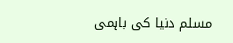مسلم دنیا کی باہمی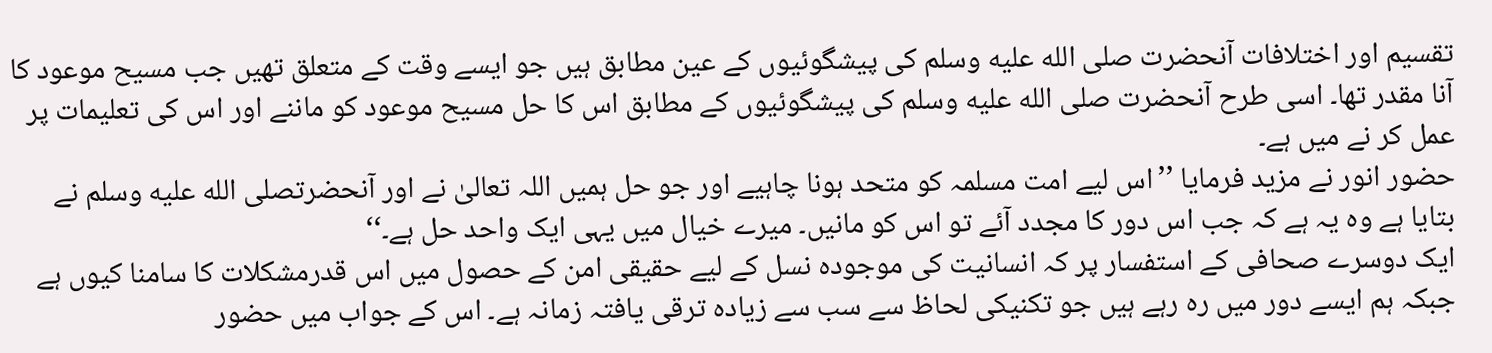تقسیم اور اختلافات آنحضرت صلى الله عليه وسلم کی پیشگوئیوں کے عین مطابق ہیں جو ایسے وقت کے متعلق تھیں جب مسیح موعود کا آنا مقدر تھا۔ اسی طرح آنحضرت صلى الله عليه وسلم کی پیشگوئیوں کے مطابق اس کا حل مسیح موعود کو ماننے اور اس کی تعلیمات پر عمل کر نے میں ہے۔
حضور انور نے مزید فرمایا ’’اس لیے امت مسلمہ کو متحد ہونا چاہیے اور جو حل ہمیں اللہ تعالیٰ نے اور آنحضرتصلى الله عليه وسلم نے بتایا ہے وہ یہ ہے کہ جب اس دور کا مجدد آئے تو اس کو مانیں۔ میرے خیال میں یہی ایک واحد حل ہے۔‘‘
ایک دوسرے صحافی کے استفسار پر کہ انسانیت کی موجودہ نسل کے لیے حقیقی امن کے حصول میں اس قدرمشکلات کا سامنا کیوں ہے جبکہ ہم ایسے دور میں رہ رہے ہیں جو تکنیکی لحاظ سے سب سے زیادہ ترقی یافتہ زمانہ ہے۔ اس کے جواب میں حضور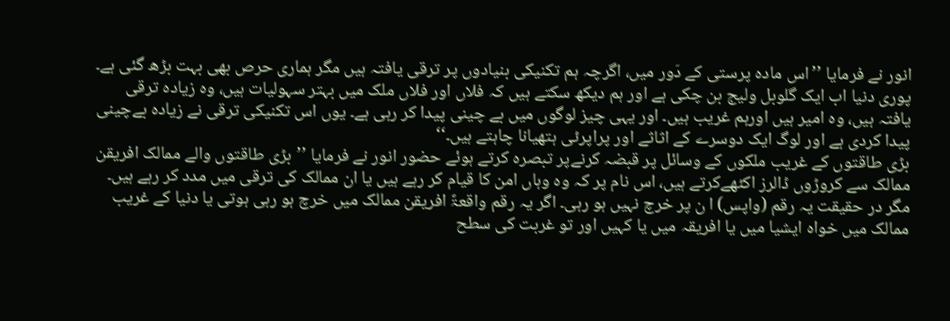انور نے فرمایا ’’اس مادہ پرستی کے دَور میں، اگرچہ ہم تکنیکی بنیادوں پر ترقی یافتہ ہیں مگر ہماری حرص بھی بہت بڑھ گئی ہے۔ پوری دنیا اب ایک گلوبل ولیج بن چکی ہے اور ہم دیکھ سکتے ہیں کہ فلاں اور فلاں ملک میں بہتر سہولیات ہیں، وہ زیادہ ترقی یافتہ ہیں، وہ امیر ہیں اورہم غریب ہیں۔ اور یہی چیز لوگوں میں بے چینی پیدا کر رہی ہے۔ یوں اس تکنیکی ترقی نے زیادہ بےچینی پیدا کردی ہے اور لوگ ایک دوسرے کے اثاثے اور پراپرٹی ہتھیانا چاہتے ہیں۔‘‘
بڑی طاقتوں کے غریب ملکوں کے وسائل پر قبضہ کرنےپر تبصرہ کرتے ہوئے حضور انور نے فرمایا ’’بڑی طاقتوں والے ممالک افریقن ممالک سے کروڑوں ڈالرز اکٹھےکرتے ہیں، اس نام پر کہ وہ وہاں امن کا قیام کر رہے ہیں یا ان ممالک کی ترقی میں مدد کر رہے ہیں۔ مگر در حقیقت یہ رقم (واپس) ا ن پر خرچ نہیں ہو رہی۔ اگر یہ رقم واقعۃً افریقن ممالک میں خرچ ہو رہی ہوتی یا دنیا کے غریب ممالک میں خواہ ایشیا میں یا افریقہ میں یا کہیں اور تو غربت کی سطح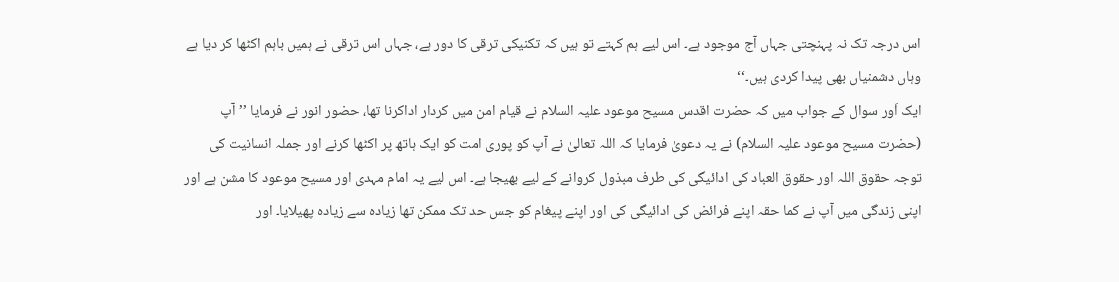اس درجہ تک نہ پہنچتی جہاں آج موجود ہے۔ اس لیے ہم کہتے تو ہیں کہ تکنیکی ترقی کا دور ہے، جہاں اس ترقی نے ہمیں باہم اکٹھا کر دیا ہے وہاں دشمنیاں بھی پیدا کردی ہیں۔‘‘
ایک اَور سوال کے جواب میں کہ حضرت اقدس مسیح موعود علیہ السلام نے قیام امن میں کردار اداکرنا تھا، حضور انور نے فرمایا ’’آپ (حضرت مسیح موعود علیہ السلام) نے یہ دعویٰ فرمایا کہ اللہ تعالیٰ نے آپ کو پوری امت کو ایک ہاتھ پر اکٹھا کرنے اور جملہ انسانیت کی توجہ حقوق اللہ اور حقوق العباد کی ادائیگی کی طرف مبذول کروانے کے لیے بھیجا ہے۔ اس لیے یہ امام مہدی اور مسیح موعود کا مشن ہے اور اپنی زندگی میں آپ نے کما حقہ اپنے فرائض کی ادائیگی کی اور اپنے پیغام کو جس حد تک ممکن تھا زیادہ سے زیادہ پھیلایا۔ اور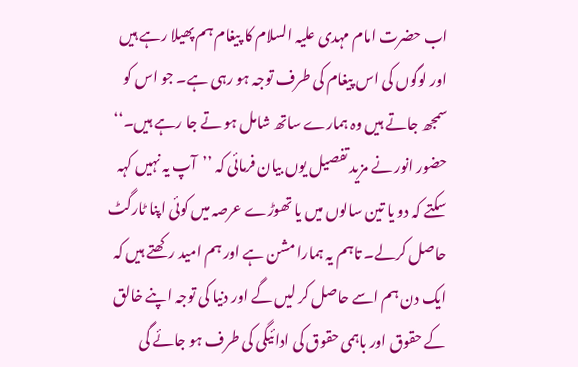اب حضرت امام مہدی علیہ السلام کا پیغام ہم پھیلا رہے ہیں اور لوگوں کی اس پیغام کی طرف توجہ ہو رہی ہے۔ جو اس کو سمجھ جاتے ہیں وہ ہمارے ساتھ شامل ہو تے جا رہے ہیں۔‘‘
حضور انور نے مزید تفصیل یوں بیان فرمائی کہ ’’آپ یہ نہیں کہہ سکتے کہ دو یا تین سالوں میں یا تھوڑے عرصہ میں کوئی اپنا ٹارگٹ حاصل کرلے۔ تاہم یہ ہمارا مشن ہے اور ہم امید رکھتے ہیں کہ ایک دن ہم اسے حاصل کر لیں گے اور دنیا کی توجہ اپنے خالق کے حقوق اور باہمی حقوق کی ادائیگی کی طرف ہو جائے گی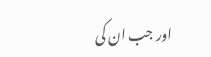اور جب ان کی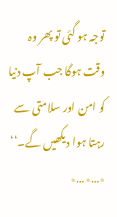توجہ ہو گئی تو پھر وہ وقت ہوگا جب آپ دنیا کو امن اور سلامتی سے رہتا ہوا دیکھیں گے۔‘‘
٭…٭…٭